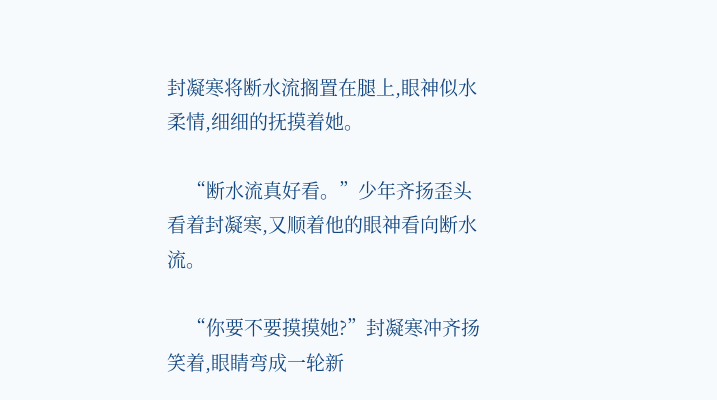封凝寒将断水流搁置在腿上,眼神似水柔情,细细的抚摸着她。

    “断水流真好看。”少年齐扬歪头看着封凝寒,又顺着他的眼神看向断水流。

    “你要不要摸摸她?”封凝寒冲齐扬笑着,眼睛弯成一轮新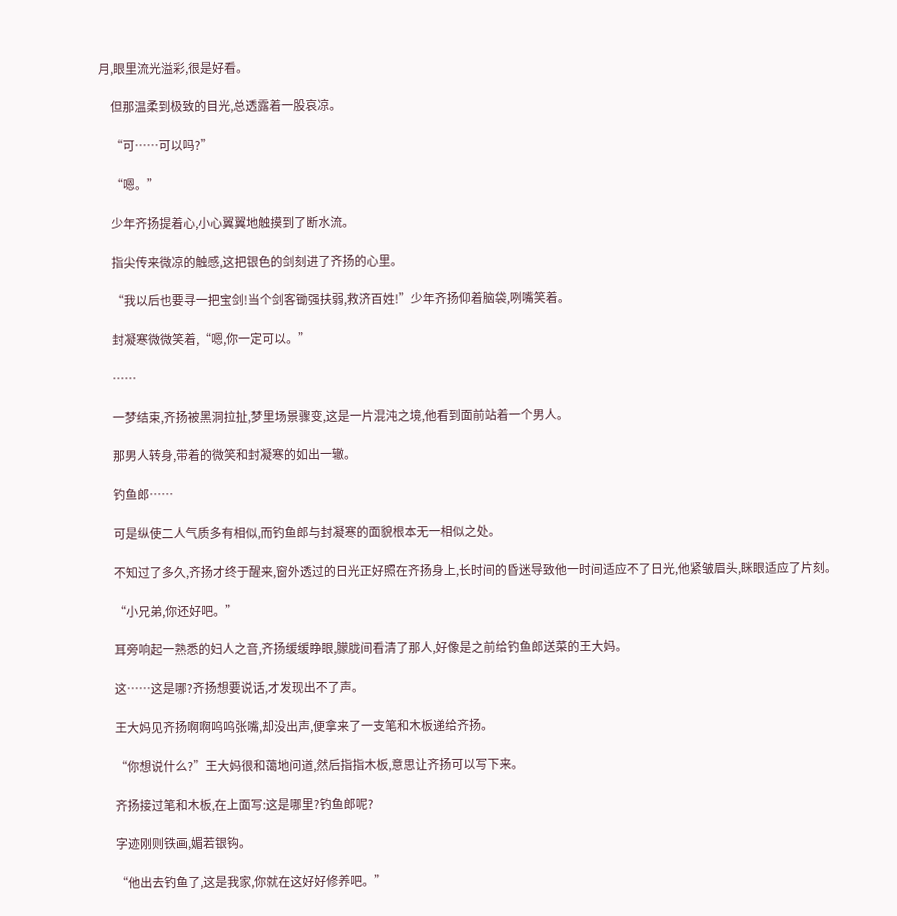月,眼里流光溢彩,很是好看。

    但那温柔到极致的目光,总透露着一股哀凉。

    “可……可以吗?”

    “嗯。”

    少年齐扬提着心,小心翼翼地触摸到了断水流。

    指尖传来微凉的触感,这把银色的剑刻进了齐扬的心里。

    “我以后也要寻一把宝剑!当个剑客锄强扶弱,救济百姓!”少年齐扬仰着脑袋,咧嘴笑着。

    封凝寒微微笑着,“嗯,你一定可以。”

    ……

    一梦结束,齐扬被黑洞拉扯,梦里场景骤变,这是一片混沌之境,他看到面前站着一个男人。

    那男人转身,带着的微笑和封凝寒的如出一辙。

    钓鱼郎……

    可是纵使二人气质多有相似,而钓鱼郎与封凝寒的面貌根本无一相似之处。

    不知过了多久,齐扬才终于醒来,窗外透过的日光正好照在齐扬身上,长时间的昏迷导致他一时间适应不了日光,他紧皱眉头,眯眼适应了片刻。

    “小兄弟,你还好吧。”

    耳旁响起一熟悉的妇人之音,齐扬缓缓睁眼,朦胧间看清了那人,好像是之前给钓鱼郎送菜的王大妈。

    这……这是哪?齐扬想要说话,才发现出不了声。

    王大妈见齐扬啊啊呜呜张嘴,却没出声,便拿来了一支笔和木板递给齐扬。

    “你想说什么?”王大妈很和蔼地问道,然后指指木板,意思让齐扬可以写下来。

    齐扬接过笔和木板,在上面写:这是哪里?钓鱼郎呢?

    字迹刚则铁画,媚若银钩。

    “他出去钓鱼了,这是我家,你就在这好好修养吧。”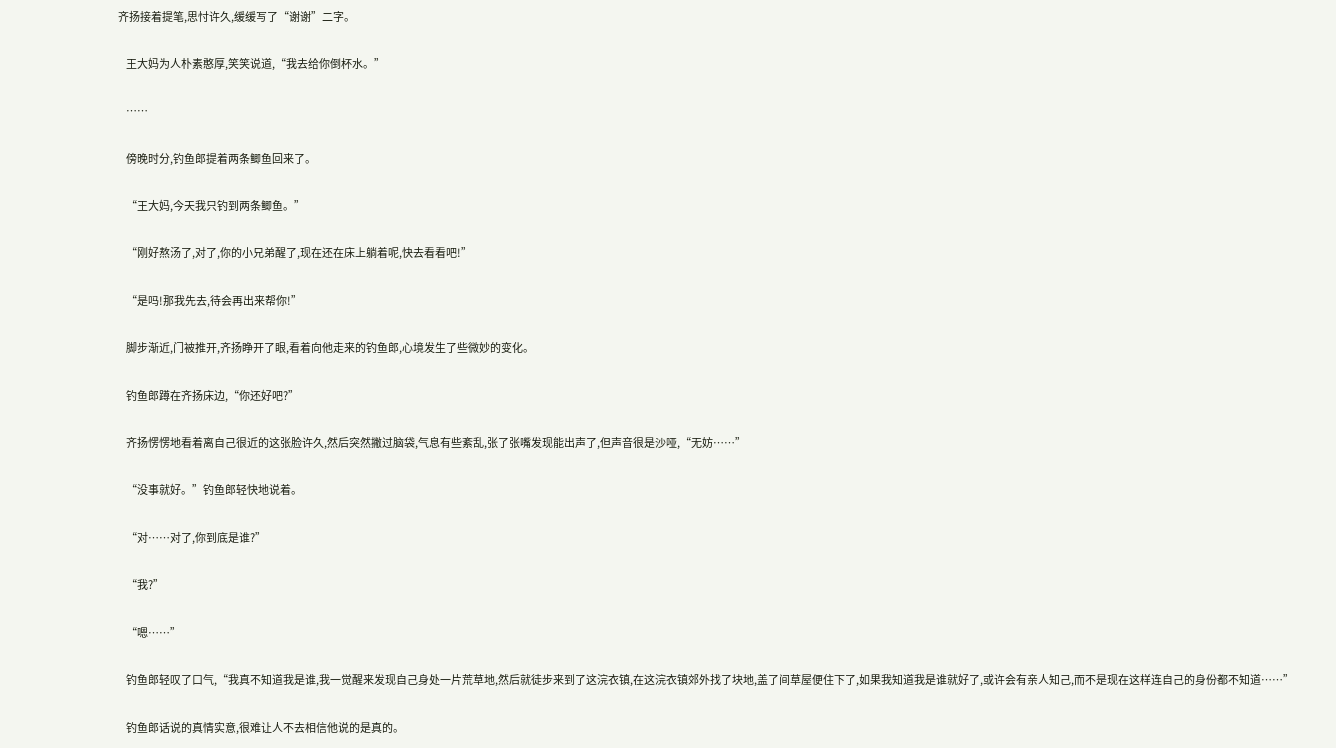齐扬接着提笔,思忖许久,缓缓写了“谢谢”二字。

    王大妈为人朴素憨厚,笑笑说道,“我去给你倒杯水。”

    ……

    傍晚时分,钓鱼郎提着两条鲫鱼回来了。

    “王大妈,今天我只钓到两条鲫鱼。”

    “刚好熬汤了,对了,你的小兄弟醒了,现在还在床上躺着呢,快去看看吧!”

    “是吗!那我先去,待会再出来帮你!”

    脚步渐近,门被推开,齐扬睁开了眼,看着向他走来的钓鱼郎,心境发生了些微妙的变化。

    钓鱼郎蹲在齐扬床边,“你还好吧?”

    齐扬愣愣地看着离自己很近的这张脸许久,然后突然撇过脑袋,气息有些紊乱,张了张嘴发现能出声了,但声音很是沙哑,“无妨……”

    “没事就好。”钓鱼郎轻快地说着。

    “对……对了,你到底是谁?”

    “我?”

    “嗯……”

    钓鱼郎轻叹了口气,“我真不知道我是谁,我一觉醒来发现自己身处一片荒草地,然后就徒步来到了这浣衣镇,在这浣衣镇郊外找了块地,盖了间草屋便住下了,如果我知道我是谁就好了,或许会有亲人知己,而不是现在这样连自己的身份都不知道……”

    钓鱼郎话说的真情实意,很难让人不去相信他说的是真的。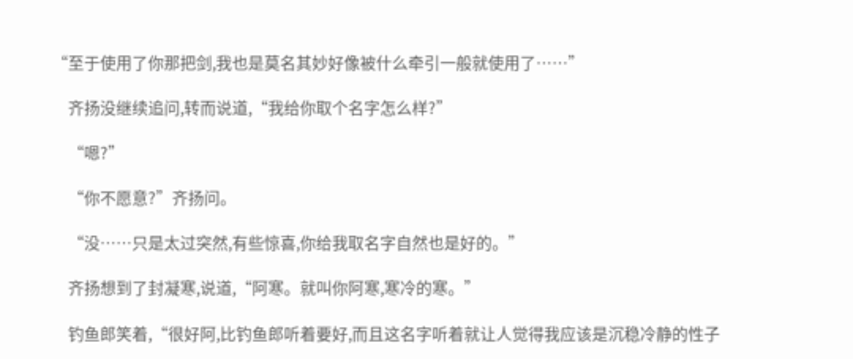“至于使用了你那把剑,我也是莫名其妙好像被什么牵引一般就使用了……”

    齐扬没继续追问,转而说道,“我给你取个名字怎么样?”

    “嗯?”

    “你不愿意?”齐扬问。

    “没……只是太过突然,有些惊喜,你给我取名字自然也是好的。”

    齐扬想到了封凝寒,说道,“阿寒。就叫你阿寒,寒冷的寒。”

    钓鱼郎笑着,“很好阿,比钓鱼郎听着要好,而且这名字听着就让人觉得我应该是沉稳冷静的性子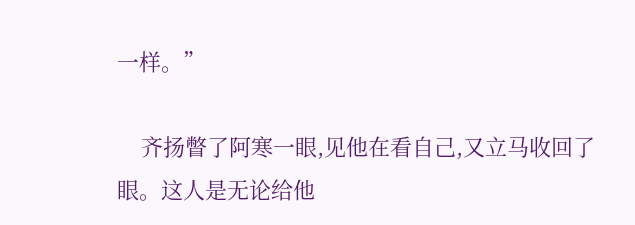一样。”

    齐扬瞥了阿寒一眼,见他在看自己,又立马收回了眼。这人是无论给他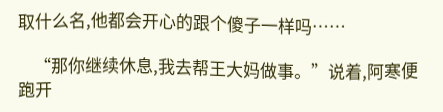取什么名,他都会开心的跟个傻子一样吗……

    “那你继续休息,我去帮王大妈做事。”说着,阿寒便跑开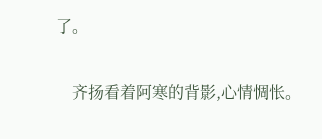了。

    齐扬看着阿寒的背影,心情惆怅。